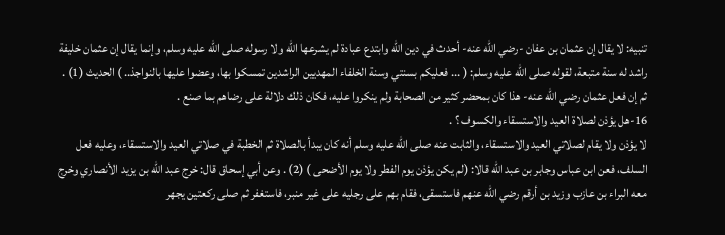تنبيه: لا يقال إن عثمان بن عفان -رضي الله عنه- أحدث في دين الله وابتدع عبادة لم يشرعها الله ولا رسوله صلى الله عليه وسلم، وإنما يقال إن عثمان خليفة راشد له سنة متبعة، لقوله صلى الله عليه وسلم: ( ... فعليكم بسنتي وسنة الخلفاء المهديين الراشدين تمسكوا بها، وعضوا عليها بالنواجذ.. ) الحديث (1) . ثم إن فعل عثمان رضي الله عنه- هذا كان بمحضر كثير من الصحابة ولم ينكروا عليه، فكان ذلك دلالة على رضاهم بما صنع .
16-هل يؤذن لصلاة العيد والاستسقاء والكسوف ؟ .
لا يؤذن ولا يقام لصلاتي العيد والاستسقاء، والثابت عنه صلى الله عليه وسلم أنه كان يبدأ بالصلاة ثم الخطبة في صلاتي العيد والاستسقاء، وعليه فعل السلف، فعن ابن عباس وجابر بن عبد الله قالا: (لم يكن يؤذن يوم الفطر ولا يوم الأضحى ) (2) . وعن أبي إسحاق قال: خرج عبد الله بن يزيد الأنصاري وخرج معه البراء بن عازب وزيد بن أرقم رضي الله عنهم فاستسقى، فقام بهم على رجليه على غير منبر، فاستغفر ثم صلى ركعتين يجهر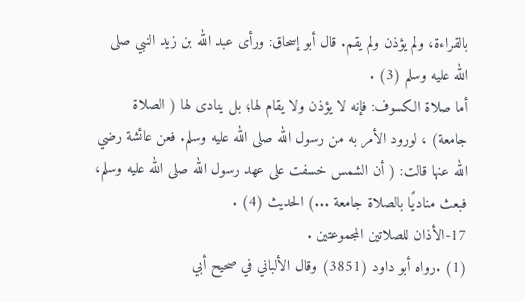بالقراءة، ولم يؤذن ولم يقم. قال أبو إسحاق: ورأى عبد الله بن زيد النبي صلى الله عليه وسلم (3) .
أما صلاة الكسوف: فإنه لا يؤذن ولا يقام لها؛ بل ينادى لها ( الصلاة جامعة) ، لورود الأمر به من رسول الله صلى الله عليه وسلم. فعن عائشة رضي الله عنها قالت: ( أن الشمس خسفت على عهد رسول الله صلى الله عليه وسلم، فبعث مناديًا بالصلاة جامعة ...) الحديث (4) .
17-الأذان للصلاتين المجموعتين .
(1) .رواه أبو داود (3851) وقال الألباني في صحيح أبي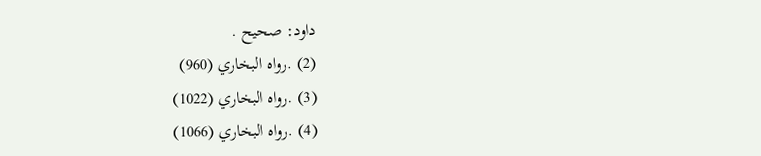داود: صحيح .
(2) .رواه البخاري (960)
(3) .رواه البخاري (1022)
(4) .رواه البخاري (1066)